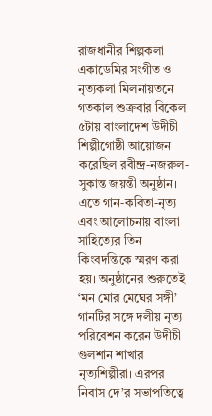রাজধানীর শিল্পকলা একাডেমির সংগীত ও নৃত্যকলা মিলনায়তনে গতকাল শুক্রবার বিকেল ৫টায় বাংলাদেশ উদীচী শিল্পীগোষ্ঠী আয়োজন করেছিল রবীন্দ্র-নজরুল-সুকান্ত জয়ন্তী অনুষ্ঠান। এতে গান-কবিতা-নৃত্য এবং আলোচনায় বাংলা সাহিত্যের তিন কিংবদন্তিকে স্মরণ করা হয়। অনুষ্ঠানের শুরুতেই ‘মন মোর মেঘের সঙ্গী’ গানটির সঙ্গে দলীয় নৃত্য পরিবেশন করেন উদীচী গুলশান শাখার নৃত্যশিল্পীরা। এরপর নিবাস দে’র সভাপতিত্বে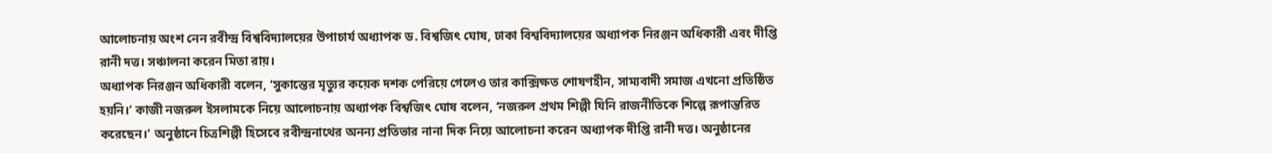আলোচনায় অংশ নেন রবীন্দ্র বিশ্ববিদ্যালয়ের উপাচার্য অধ্যাপক ড. বিশ্বজিৎ ঘোষ, ঢাকা বিশ্ববিদ্যালয়ের অধ্যাপক নিরঞ্জন অধিকারী এবং দীপ্তি রানী দত্ত। সঞ্চালনা করেন মিতা রায়।
অধ্যাপক নিরঞ্জন অধিকারী বলেন, ‘সুকান্তের মৃত্যুর কয়েক দশক পেরিয়ে গেলেও তার কাক্সিক্ষত শোষণহীন, সাম্যবাদী সমাজ এখনো প্রতিষ্ঠিত হয়নি।’ কাজী নজরুল ইসলামকে নিয়ে আলোচনায় অধ্যাপক বিশ্বজিৎ ঘোষ বলেন, ‘নজরুল প্রথম শিল্পী যিনি রাজনীতিকে শিল্পে রূপান্তরিত করেছেন।’ অনুষ্ঠানে চিত্রশিল্পী হিসেবে রবীন্দ্রনাথের অনন্য প্রতিভার নানা দিক নিয়ে আলোচনা করেন অধ্যাপক দীপ্তি রানী দত্ত। অনুষ্ঠানের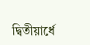দ্বিতীয়ার্ধে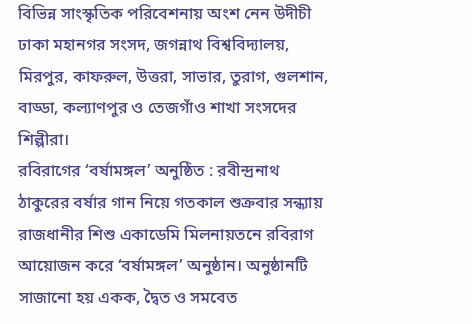বিভিন্ন সাংস্কৃতিক পরিবেশনায় অংশ নেন উদীচী ঢাকা মহানগর সংসদ, জগন্নাথ বিশ্ববিদ্যালয়, মিরপুর, কাফরুল, উত্তরা, সাভার, তুরাগ, গুলশান, বাড্ডা, কল্যাণপুর ও তেজগাঁও শাখা সংসদের শিল্পীরা।
রবিরাগের ‘বর্ষামঙ্গল’ অনুষ্ঠিত : রবীন্দ্রনাথ ঠাকুরের বর্ষার গান নিয়ে গতকাল শুক্রবার সন্ধ্যায় রাজধানীর শিশু একাডেমি মিলনায়তনে রবিরাগ আয়োজন করে ‘বর্ষামঙ্গল’ অনুষ্ঠান। অনুষ্ঠানটি সাজানো হয় একক, দ্বৈত ও সমবেত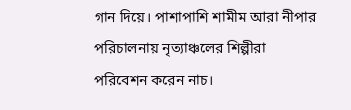গান দিয়ে। পাশাপাশি শামীম আরা নীপার পরিচালনায় নৃত্যাঞ্চলের শিল্পীরা পরিবেশন করেন নাচ।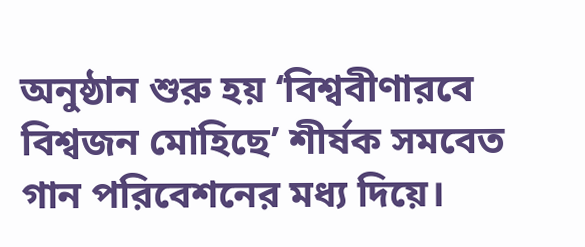অনুষ্ঠান শুরু হয় ‘বিশ্ববীণারবে বিশ্বজন মোহিছে’ শীর্ষক সমবেত গান পরিবেশনের মধ্য দিয়ে।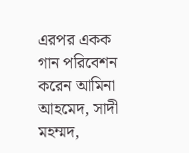এরপর একক গান পরিবেশন করেন আমিনা আহমেদ, সাদী মহম্মদ,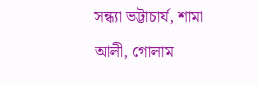সন্ধ্যা ভট্টাচার্য, শামা আলী, গোলাম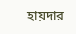হায়দার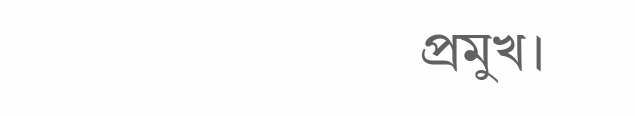প্রমুখ।